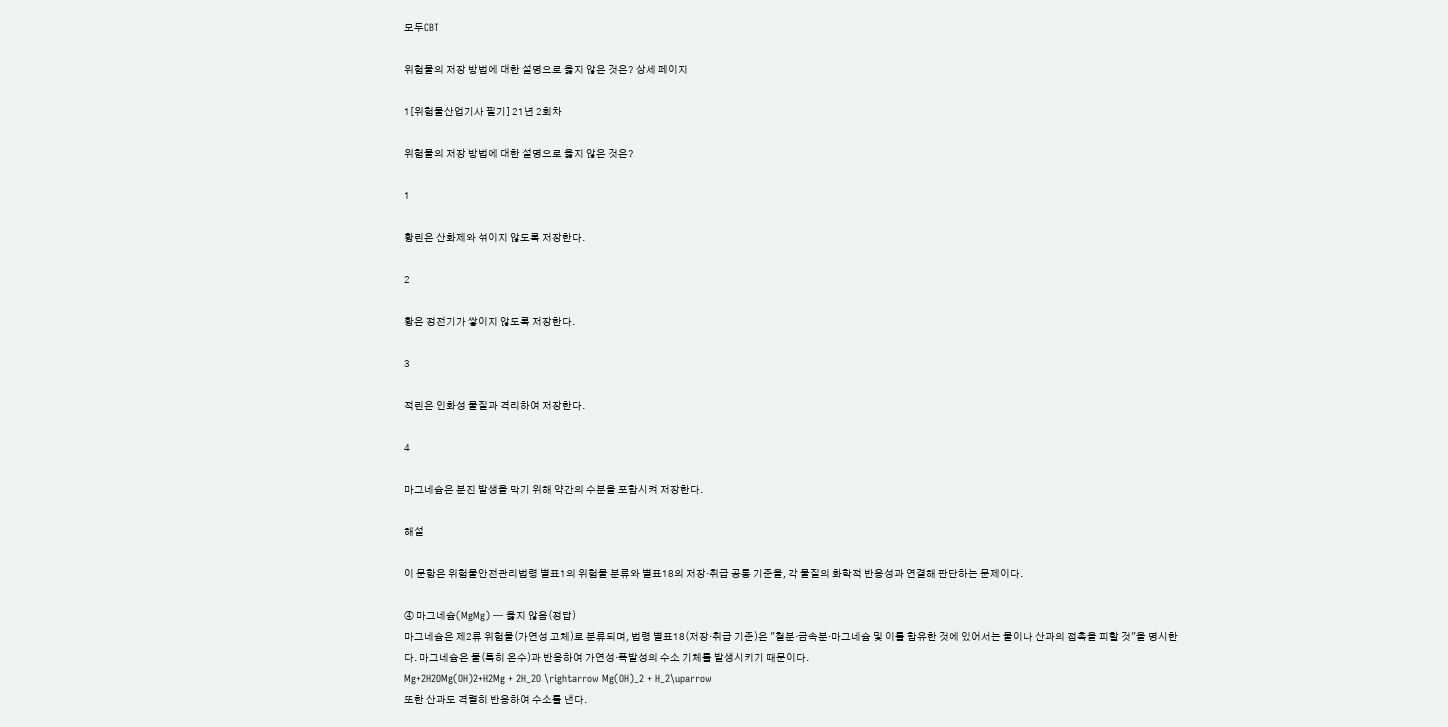모두CBT

위험물의 저장 방법에 대한 설명으로 옳지 않은 것은? 상세 페이지

1[위험물산업기사 필기] 21년 2회차

위험물의 저장 방법에 대한 설명으로 옳지 않은 것은?

1

황린은 산화제와 섞이지 않도록 저장한다.

2

황은 정전기가 쌓이지 않도록 저장한다.

3

적린은 인화성 물질과 격리하여 저장한다.

4

마그네슘은 분진 발생을 막기 위해 약간의 수분을 포함시켜 저장한다.

해설

이 문항은 위험물안전관리법령 별표1의 위험물 분류와 별표18의 저장·취급 공통 기준을, 각 물질의 화학적 반응성과 연결해 판단하는 문제이다.

④ 마그네슘(MgMg) — 옳지 않음(정답)
마그네슘은 제2류 위험물(가연성 고체)로 분류되며, 법령 별표18(저장·취급 기준)은 "철분·금속분·마그네슘 및 이를 함유한 것에 있어서는 물이나 산과의 접촉을 피할 것"을 명시한다. 마그네슘은 물(특히 온수)과 반응하여 가연성·폭발성의 수소 기체를 발생시키기 때문이다.
Mg+2H2OMg(OH)2+H2Mg + 2H_2O \rightarrow Mg(OH)_2 + H_2\uparrow
또한 산과도 격렬히 반응하여 수소를 낸다.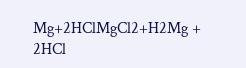Mg+2HClMgCl2+H2Mg + 2HCl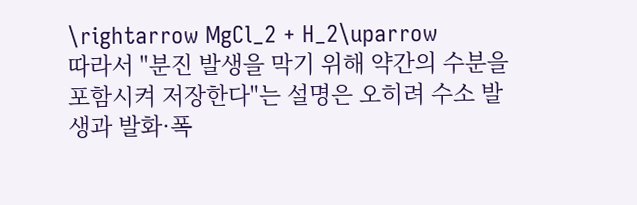\rightarrow MgCl_2 + H_2\uparrow
따라서 "분진 발생을 막기 위해 약간의 수분을 포함시켜 저장한다"는 설명은 오히려 수소 발생과 발화·폭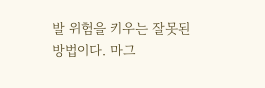발 위험을 키우는 잘못된 방법이다. 마그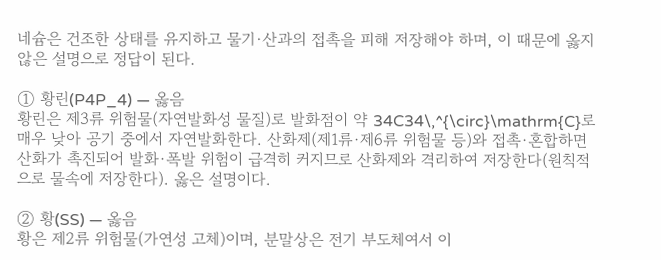네슘은 건조한 상태를 유지하고 물기·산과의 접촉을 피해 저장해야 하며, 이 때문에 옳지 않은 설명으로 정답이 된다.

① 황린(P4P_4) — 옳음
황린은 제3류 위험물(자연발화성 물질)로 발화점이 약 34C34\,^{\circ}\mathrm{C}로 매우 낮아 공기 중에서 자연발화한다. 산화제(제1류·제6류 위험물 등)와 접촉·혼합하면 산화가 촉진되어 발화·폭발 위험이 급격히 커지므로 산화제와 격리하여 저장한다(원칙적으로 물속에 저장한다). 옳은 설명이다.

② 황(SS) — 옳음
황은 제2류 위험물(가연성 고체)이며, 분말상은 전기 부도체여서 이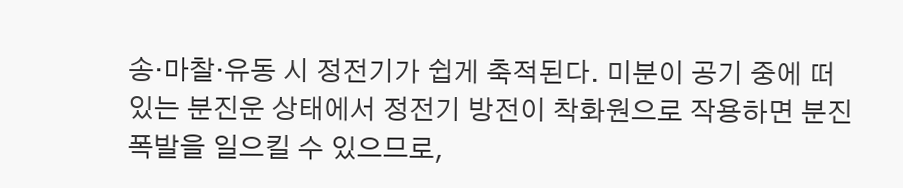송·마찰·유동 시 정전기가 쉽게 축적된다. 미분이 공기 중에 떠 있는 분진운 상태에서 정전기 방전이 착화원으로 작용하면 분진폭발을 일으킬 수 있으므로,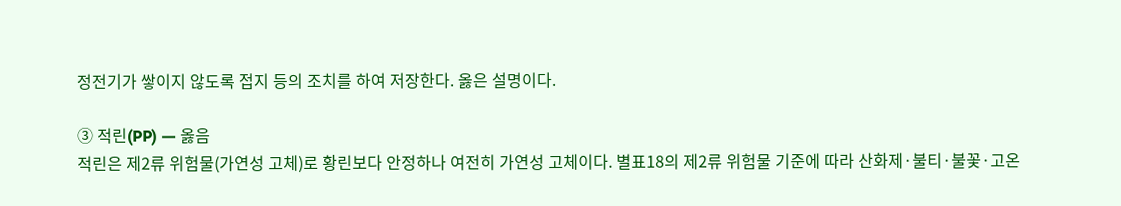정전기가 쌓이지 않도록 접지 등의 조치를 하여 저장한다. 옳은 설명이다.

③ 적린(PP) — 옳음
적린은 제2류 위험물(가연성 고체)로 황린보다 안정하나 여전히 가연성 고체이다. 별표18의 제2류 위험물 기준에 따라 산화제·불티·불꽃·고온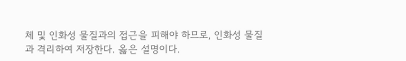체 및 인화성 물질과의 접근을 피해야 하므로, 인화성 물질과 격리하여 저장한다. 옳은 설명이다.